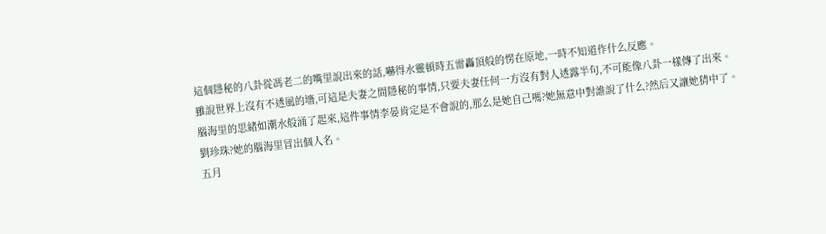這個隱秘的八卦從馮老二的嘴里說出來的話,嚇得水靈頓時五雷轟頂般的愣在原地,一時不知道作什么反應。
雖說世界上沒有不透風的墻,可這是夫妻之間隱秘的事情,只要夫妻任何一方沒有對人透露半句,不可能像八卦一樣傳了出來。
腦海里的思緒如潮水般涌了起來,這件事情李晏肯定是不會說的,那么是她自己嗎?她無意中對誰說了什么?然后又讓她猜中了。
劉珍珠?她的腦海里冒出個人名。
五月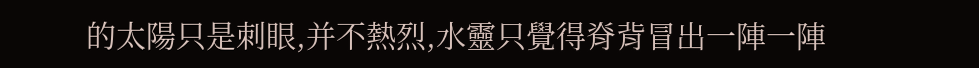的太陽只是刺眼,并不熱烈,水靈只覺得脊背冒出一陣一陣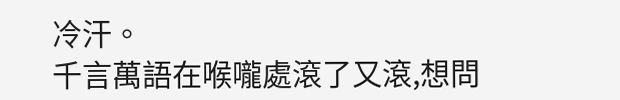冷汗。
千言萬語在喉嚨處滾了又滾,想問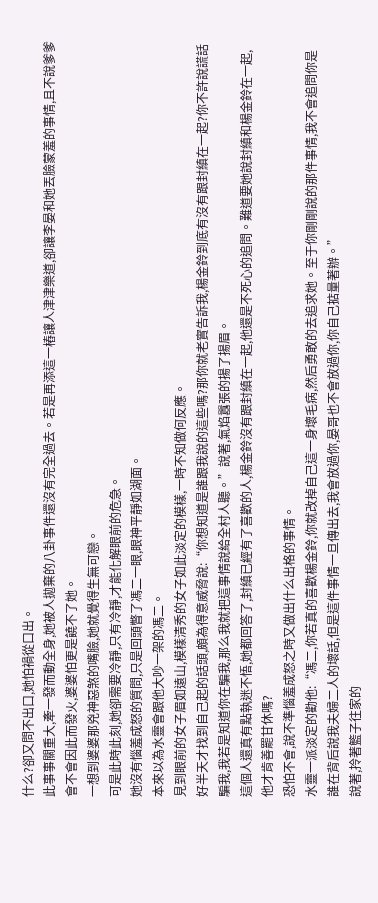什么?卻又問不出口,她怕禍從口出。
此事事關重大,牽一發而動全身,她被人拋棄的八卦事件還沒有完全過去。若是再添這一樁讓人津津樂道,卻讓李晏和她丟臉蒙羞的事情,且不說爹爹會不會因此而發火,婆婆怕更是饒不了她。
一想到婆婆那兇神惡煞的嘴臉,她就覺得生無可戀。
可是此時此刻,她卻需要冷靜,只有冷靜,才能化解眼前的危急。
她沒有惱羞成怒的質問,只是回頭瞥了馮二一眼,眼神平靜如湖面。
本來以為水靈會跟他大吵一架的馮二。
見到眼前的女子眉如遠山,模樣清秀的女子如此淡定的模樣,一時不知做何反應。
好半天才找到自己起的話頭,頗為得意威脅說:“你想知道是誰跟我說的這些嗎?那你就老實告訴我,楊金鈴到底有沒有跟封縝在一起?你不許說謊話騙我,我若是知道你在騙我,那么我就把這事情說給全村人聽。”說著,氣焰囂張的揚了揚眉。
這個人還真有點執迷不悟,她都回答了,封縝已經有了喜歡的人,楊金鈴沒有跟封縝在一起,他還是不死心的追問。難道要她說封縝和楊金鈴在一起,他才肯善罷甘休嗎?
恐怕不會,說不準惱羞成怒之時又做出什么出格的事情。
水靈一派淡定的勸他:“馮二,你若真的喜歡楊金鈴,你就改掉自己這一身壞毛病,然后勇敢的去追求她。至于你剛剛說的那件事情,我不會追問你是誰在背后說我夫婦二人的壞話,但是這件事情一旦傳出去,我會放過你,晏哥也不會放過你,你自己掂量著辦。”
說著,拎著籃子往家的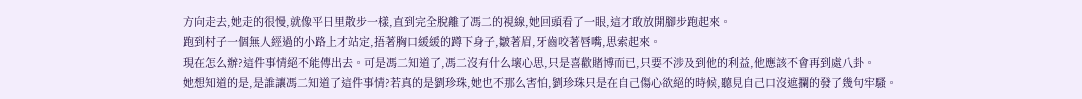方向走去,她走的很慢,就像平日里散步一樣,直到完全脫離了馮二的視線,她回頭看了一眼,這才敢放開腳步跑起來。
跑到村子一個無人經過的小路上才站定,捂著胸口緩緩的蹲下身子,皺著眉,牙齒咬著唇嘴,思索起來。
現在怎么辦?這件事情絕不能傳出去。可是馮二知道了,馮二沒有什么壞心思,只是喜歡賭博而已,只要不涉及到他的利益,他應該不會再到處八卦。
她想知道的是,是誰讓馮二知道了這件事情?若真的是劉珍珠,她也不那么害怕,劉珍珠只是在自己傷心欲絕的時候,聽見自己口沒遮攔的發了幾句牢騷。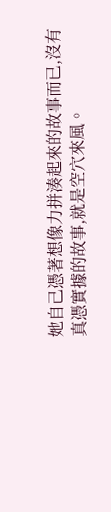她自己憑著想像力拼湊起來的故事而已,沒有真憑實據的故事,就是空穴來風。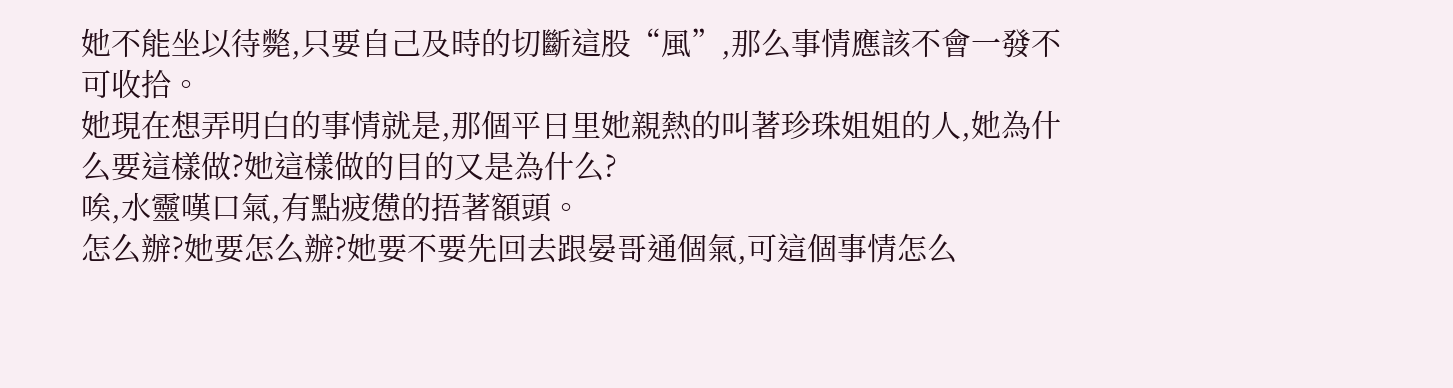她不能坐以待斃,只要自己及時的切斷這股“風”,那么事情應該不會一發不可收拾。
她現在想弄明白的事情就是,那個平日里她親熱的叫著珍珠姐姐的人,她為什么要這樣做?她這樣做的目的又是為什么?
唉,水靈嘆口氣,有點疲憊的捂著額頭。
怎么辦?她要怎么辦?她要不要先回去跟晏哥通個氣,可這個事情怎么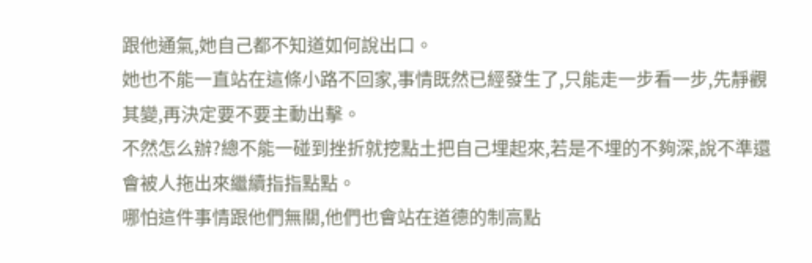跟他通氣,她自己都不知道如何說出口。
她也不能一直站在這條小路不回家,事情既然已經發生了,只能走一步看一步,先靜觀其變,再決定要不要主動出擊。
不然怎么辦?總不能一碰到挫折就挖點土把自己埋起來,若是不埋的不夠深,說不準還會被人拖出來繼續指指點點。
哪怕這件事情跟他們無關,他們也會站在道德的制高點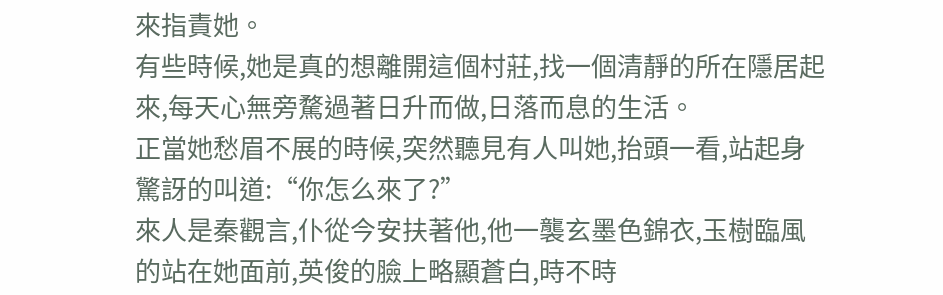來指責她。
有些時候,她是真的想離開這個村莊,找一個清靜的所在隱居起來,每天心無旁騖過著日升而做,日落而息的生活。
正當她愁眉不展的時候,突然聽見有人叫她,抬頭一看,站起身驚訝的叫道:“你怎么來了?”
來人是秦觀言,仆從今安扶著他,他一襲玄墨色錦衣,玉樹臨風的站在她面前,英俊的臉上略顯蒼白,時不時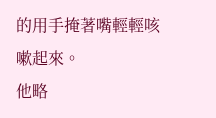的用手掩著嘴輕輕咳嗽起來。
他略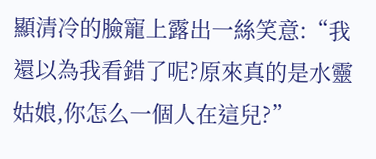顯清冷的臉寵上露出一絲笑意:“我還以為我看錯了呢?原來真的是水靈姑娘,你怎么一個人在這兒?”